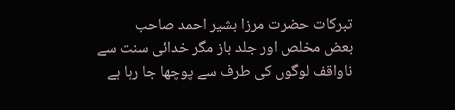تبرکات حضرت مرزا بشیر احمد صاحب
بعض مخلص اور جلد باز مگر خدائی سنت سے ناواقف لوگوں کی طرف سے پوچھا جا رہا ہے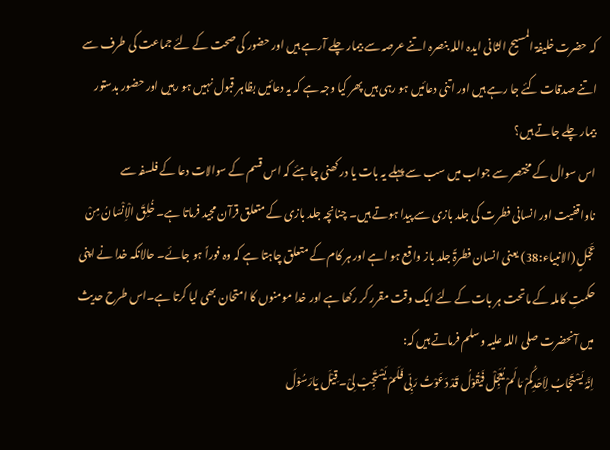کہ حضرت خلیفۃ المسیح الثانی ایدہ اللہ بنصرہ اتنے عرصہ سے بیمار چلے آرہے ہیں اور حضور کی صحت کے لئے جماعت کی طرف سے اتنے صدقات کئے جا رہے ہیں اور اتنی دعائیں ہو رہی ہیں پھر کیا وجہ ہے کہ یہ دعائیں بظاہر قبول نہیں ہو رہیں اور حضور بدستور بیمار چلے جاتے ہیں؟
اس سوال کے مختصر سے جواب میں سب سے پہلے یہ بات یا در کھنی چاہئے کہ اس قسم کے سوالات دعا کے فلسفہ سے ناواقفیت اور انسانی فطرت کی جلد بازی سے پیدا ہوتے ہیں۔ چنانچہ جلد بازی کے متعلق قرآن مجید فرماتا ہے۔ خُلِقَ الْاِنْسَانُ مِنْ عَجَلٍ (الانبیاء:38) یعنی انسان فطرۃً جلد باز واقع ہو اہے اور ہر کام کے متعلق چاہتا ہے کہ وہ فوراً ہو جائے۔ حالانکہ خدا نے اپنی حکمتِ کاملہ کے ماتحت ہر بات کے لئے ایک وقت مقرر کر رکھا ہے اور خدا مومنوں کا امتحان بھی لیا کرتا ہے۔اس طرح حدیث میں آنحضرت صلی اللہ علیہ وسلم فرماتے ہیں کہ:
اِنَّہُ یَسْتَجَابُ لِاَحَدِکُمْ مَالَمْ یُعَجِّلْ فَیَقُوْلُ قَدْ دَعَوْتُ رَبِّی فَلَمْ یَسْتَجِبْ لِیْ۔ قِیْلَ یَارَسُوْلَ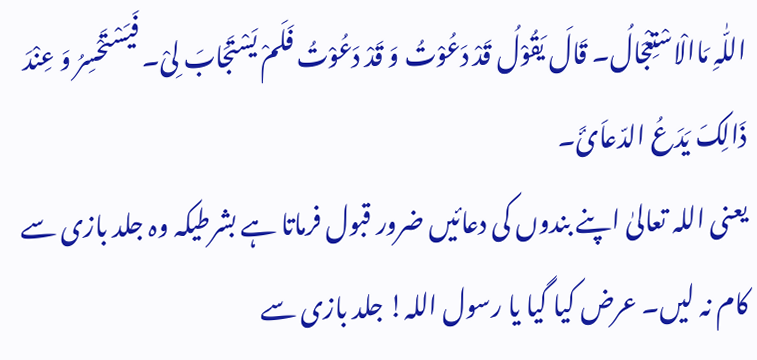اللّٰہِ مَاالْاسْتِعْجَالُ۔ قَالَ یَقُوْلُ قَدْ دَعُوْتُ وَ قَدْ دَعُوْتُ فَلَمْ یَسْتَجَابَ لِیْ۔ فَیَسْتَحْسِرُ وَ عِنْدَ ذَالِکَ یَدَعُ الدّعاَئَ۔
یعنی اللہ تعالیٰ اپنے بندوں کی دعائیں ضرور قبول فرماتا ہے بشرطیکہ وہ جلد بازی سے کام نہ لیں۔ عرض کیا گیا یا رسول اللہ! جلد بازی سے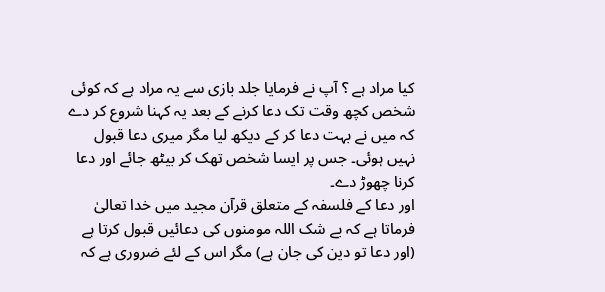کیا مراد ہے ؟ آپ نے فرمایا جلد بازی سے یہ مراد ہے کہ کوئی شخص کچھ وقت تک دعا کرنے کے بعد یہ کہنا شروع کر دے کہ میں نے بہت دعا کر کے دیکھ لیا مگر میری دعا قبول نہیں ہوئی۔ جس پر ایسا شخص تھک کر بیٹھ جائے اور دعا کرنا چھوڑ دے۔
اور دعا کے فلسفہ کے متعلق قرآن مجید میں خدا تعالیٰ فرماتا ہے کہ بے شک اللہ مومنوں کی دعائیں قبول کرتا ہے (اور دعا تو دین کی جان ہے) مگر اس کے لئے ضروری ہے کہ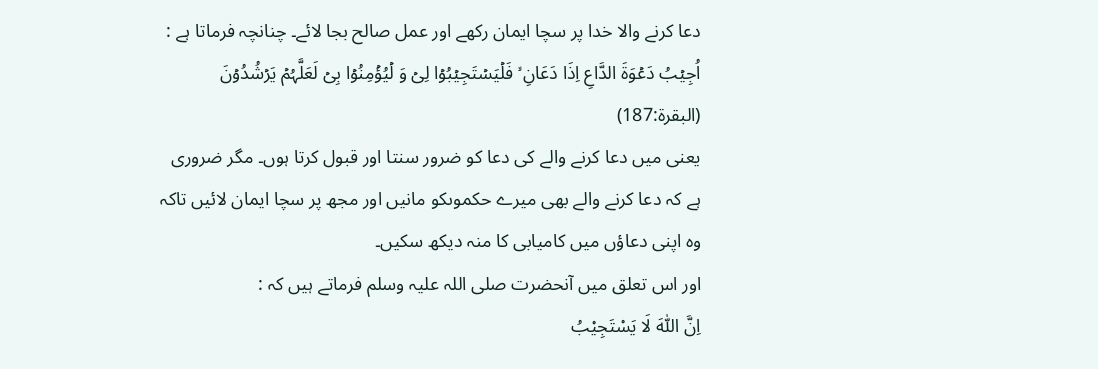دعا کرنے والا خدا پر سچا ایمان رکھے اور عمل صالح بجا لائے۔ چنانچہ فرماتا ہے :
اُجِیۡبُ دَعۡوَۃَ الدَّاعِ اِذَا دَعَانِ ۙ فَلۡیَسۡتَجِیۡبُوۡا لِیۡ وَ لۡیُؤۡمِنُوۡا بِیۡ لَعَلَّہُمۡ یَرۡشُدُوۡنَ
(البقرۃ:187)
یعنی میں دعا کرنے والے کی دعا کو ضرور سنتا اور قبول کرتا ہوں۔ مگر ضروری ہے کہ دعا کرنے والے بھی میرے حکموںکو مانیں اور مجھ پر سچا ایمان لائیں تاکہ وہ اپنی دعاؤں میں کامیابی کا منہ دیکھ سکیں۔
اور اس تعلق میں آنحضرت صلی اللہ علیہ وسلم فرماتے ہیں کہ :
اِنَّ اللّٰہَ لَا یَسْتَجِیْبُ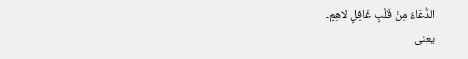الدُّعَاءُ مِنْ قَلْبٍ غَافِلٍ لاھِمٍ۔
یعنی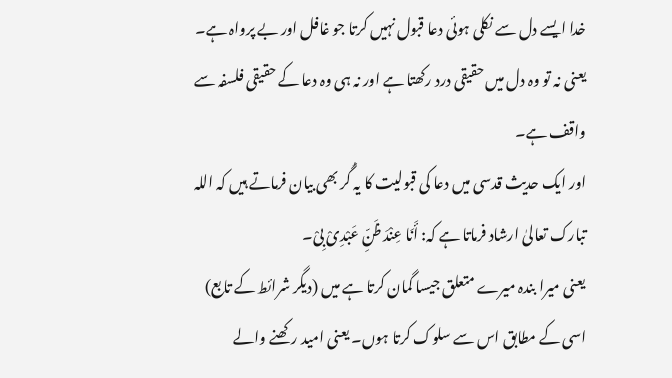خدا ایسے دل سے نکلی ہوئی دعا قبول نہیں کرتا جو غافل اور بے پرواہ ہے۔
یعنی نہ تو وہ دل میں حقیقی درد رکھتا ہے اور نہ ہی وہ دعا کے حقیقی فلسفہ سے واقف ہے۔
اور ایک حدیث قدسی میں دعا کی قبولیت کا یہ گُر بھی بیان فرماتے ہیں کہ اللہ تبارک تعالیٰ ارشاد فرماتا ہے کہ: أَنَا عِنْدَ ظَنِّ عَبْدِیْ بِیْ۔
یعنی میرا بندہ میرے متعلق جیسا گمان کرتا ہے میں (دیگر شرائط کے تابع) اسی کے مطابق اس سے سلوک کرتا ہوں۔ یعنی امید رکھنے والے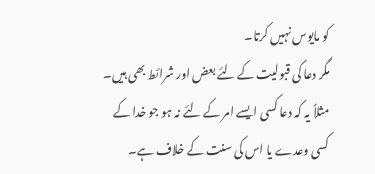کو مایوس نہیں کرتا۔
مگر دعا کی قبولیت کے لئے بعض اور شرائط بھی ہیں۔ مثلاً یہ کہ دعا کسی ایسے امر کے لئے نہ ہو جو خدا کے کسی وعدے یا اس کی سنت کے خلاف ہے۔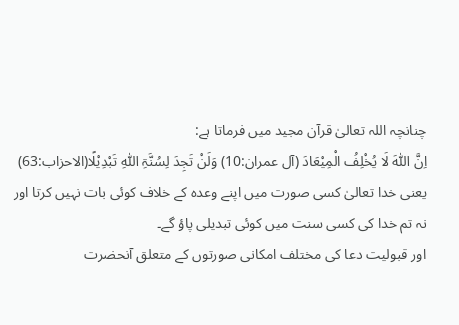چنانچہ اللہ تعالیٰ قرآن مجید میں فرماتا ہے:
اِنَّ اللّٰہَ لَا یُخْلِفُ الْمِیْعَادَ (آل عمران:10) وَلَنْ تَجِدَ لِسُنَّۃِ اللّٰہِ تَبْدِیْلًا(الاحزاب:63)
یعنی خدا تعالیٰ کسی صورت میں اپنے وعدہ کے خلاف کوئی بات نہیں کرتا اور نہ تم خدا کی کسی سنت میں کوئی تبدیلی پاؤ گے۔
اور قبولیت دعا کی مختلف امکانی صورتوں کے متعلق آنحضرت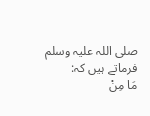صلی اللہ علیہ وسلم فرماتے ہیں کہ:
مَا مِنْ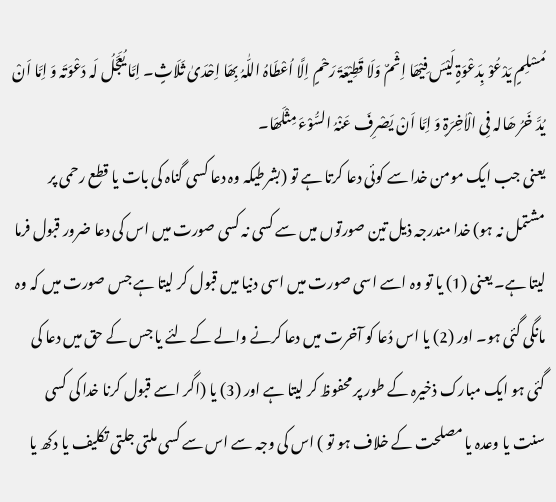مُسْلِمٍ یَدْعُوْ بِدَعْوَۃٍ لَیْسَ فِیْھَا اِثْمٌ وَلَا قَطِیْعَۃَ رَحْمٍ اِلَّا اُعْطَاہُ اللّٰہُ بِھَا اِحْدَیٰ ثَلَاثٍ۔ اِمَّا یُعَجَّلُ لَہ دَعْوَتَہ وَ اِمَّا اَنْ یُدَّ خَرُ ھَالہ فِی الْاٰخِرَۃِ وَ اِمَّا اَنْ یَصْرِفَ عَنْہُ السُّوْءَ مِثْلَھَا۔
یعنی جب ایک مومن خدا سے کوئی دعا کرتا ہے تو (بشرطیکہ وہ دعا کسی گناہ کی بات یا قطع رحمی پر مشتمل نہ ہو) خدا مندرجہ ذیل تین صورتوں میں سے کسی نہ کسی صورت میں اس کی دعا ضرور قبول فرما لیتا ہے۔ یعنی (1) یا تو وہ اسے اسی صورت میں اسی دنیا میں قبول کر لیتا ہے جس صورت میں کہ وہ مانگی گئی ہو۔ اور (2) یا اس دُعا کو آخرت میں دعا کرنے والے کے لئے یا جس کے حق میں دعا کی گئی ہو ایک مبارک ذخیرہ کے طور پر محفوظ کر لیتا ہے اور (3) یا (اگر اسے قبول کرنا خدا کی کسی سنت یا وعدہ یا مصلحت کے خلاف ہو تو ) اس کی وجہ سے اس سے کسی ملتی جلتی تکلیف یا دکھ یا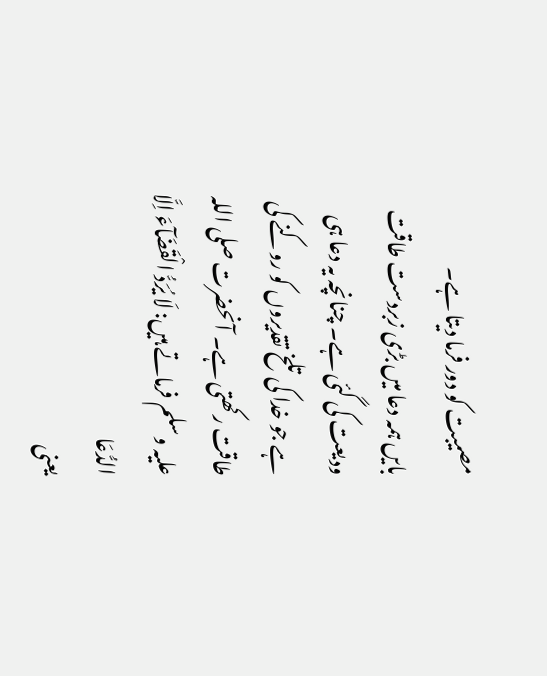مصیبت کو دور فرما دیتا ہے۔
بایں ہمہ دعا میں بڑی زبردست طاقت ودیعت کی گئی ہے۔ چنانچہ یہ دعا ہی ہے جو خدا کی تلخ تقدیروں کو روکنے کی طاقت رکھتی ہے۔ آنحضرت صلی اللہ علیہ وسلم فرماتے ہیں: لَا یُرَدُّ الْقَضَآءَ اِلَّا الدُّعَا
یعنی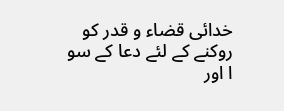خدائی قضاء و قدر کو روکنے کے لئے دعا کے سو ا اور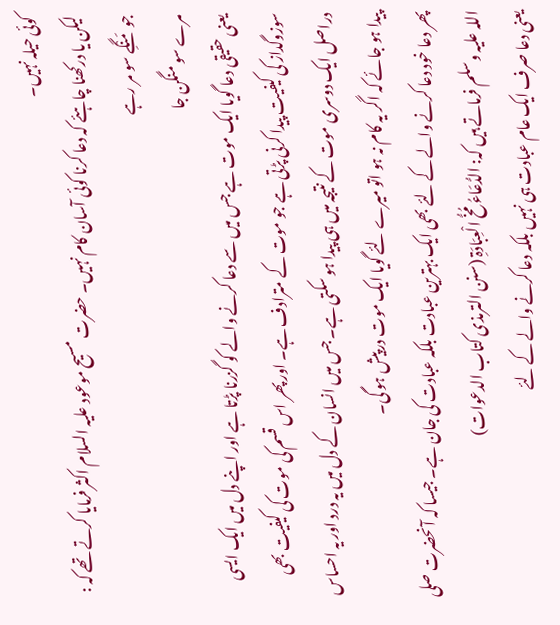کوئی حیلہ نہیں۔
لیکن یا درکھنا چاہئے کہ دعا کرنا کوئی آسان کام نہیں۔ حضرت مسیح موعود علیہ السلام اکثر فرمایا کرتے تھے کہ :
جو مَنْگِے سو مر رہے
مرے سو منگن جا
یعنی حقیقی دعا گویا ایک موت ہے جس میں سے دعا کرنے والے کو گزرنا پڑتا ہے اور اپنے دل میں ایک ایسی سوزوگداز کی کیفیت پیدا کرنی پڑتی ہے جو موت کے مترادف ہے۔ اور پھر اس قسم کی موت کی کیفیت بھی دراصل ایک دوسری موت کے نتیجہ میں ہی پیدا ہو سکتی ہے۔ جس میں انسان کے دل میں یہ درد اور یہ احساس پیدا ہو جائے کہ اگر یہ کام نہ ہو اتو میرے لئے گویا ایک موت درپیش ہو گی۔
پھر دعا خود دعا کرنے والے کے لئے بھی ایک بہترین عبادت بلکہ عبادت کی جان ہے۔ جیسا کہ آنحضرت صلی اللہ علیہ وسلم فرماتے ہیں کہ: الدُّعَاءُ مُخُّ الْعِبَادَۃِ (سنن الترمذی کتاب الدعوات)
یعنی دعا صرف ایک عام عبادت ہی نہیں بلکہ دعا کرنے والے کے لئے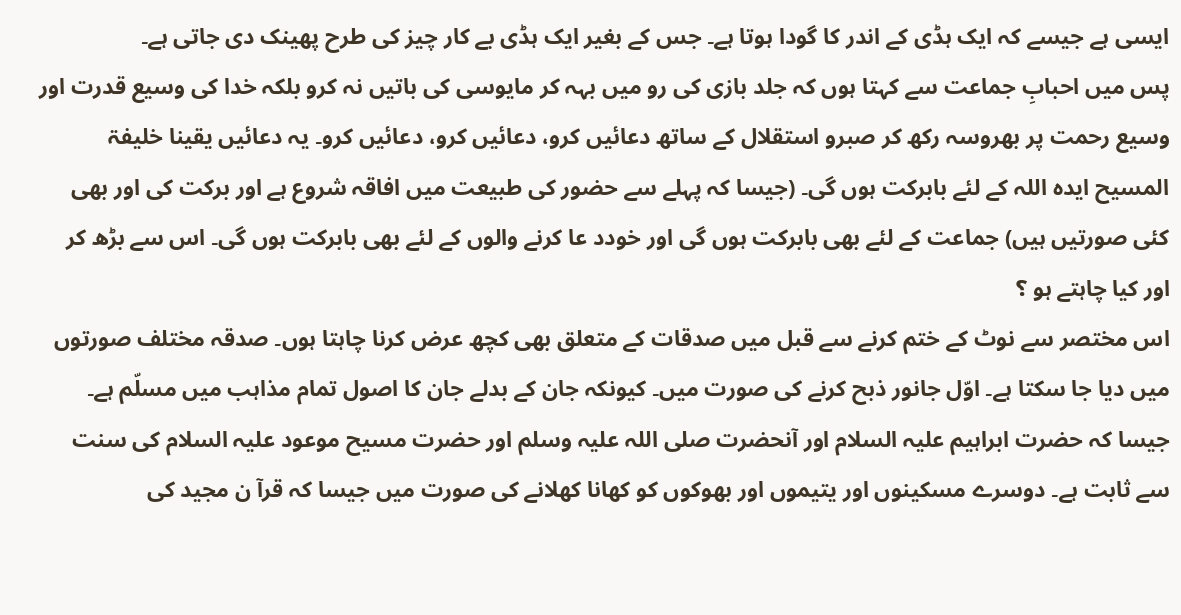ایسی ہے جیسے کہ ایک ہڈی کے اندر کا گودا ہوتا ہے۔ جس کے بغیر ایک ہڈی بے کار چیز کی طرح پھینک دی جاتی ہے۔
پس میں احبابِ جماعت سے کہتا ہوں کہ جلد بازی کی رو میں بہہ کر مایوسی کی باتیں نہ کرو بلکہ خدا کی وسیع قدرت اور وسیع رحمت پر بھروسہ رکھ کر صبرو استقلال کے ساتھ دعائیں کرو، دعائیں کرو، دعائیں کرو۔ یہ دعائیں یقینا خلیفۃ المسیح ایدہ اللہ کے لئے بابرکت ہوں گی۔ (جیسا کہ پہلے سے حضور کی طبیعت میں افاقہ شروع ہے اور برکت کی اور بھی کئی صورتیں ہیں) جماعت کے لئے بھی بابرکت ہوں گی اور خودد عا کرنے والوں کے لئے بھی بابرکت ہوں گی۔ اس سے بڑھ کر اور کیا چاہتے ہو ؟
اس مختصر سے نوٹ کے ختم کرنے سے قبل میں صدقات کے متعلق بھی کچھ عرض کرنا چاہتا ہوں۔ صدقہ مختلف صورتوں میں دیا جا سکتا ہے۔ اوّل جانور ذبح کرنے کی صورت میں۔ کیونکہ جان کے بدلے جان کا اصول تمام مذاہب میں مسلّم ہے۔ جیسا کہ حضرت ابراہیم علیہ السلام اور آنحضرت صلی اللہ علیہ وسلم اور حضرت مسیح موعود علیہ السلام کی سنت سے ثابت ہے۔ دوسرے مسکینوں اور یتیموں اور بھوکوں کو کھانا کھلانے کی صورت میں جیسا کہ قرآ ن مجید کی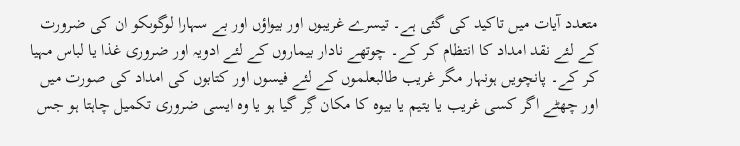متعدد آیات میں تاکید کی گئی ہے۔ تیسرے غریبوں اور بیواؤں اور بے سہارا لوگوںکو ان کی ضرورت کے لئے نقد امداد کا انتظام کر کے۔ چوتھے نادار بیماروں کے لئے ادویہ اور ضروری غذا یا لباس مہیا کر کے۔ پانچویں ہونہار مگر غریب طالبعلموں کے لئے فیسوں اور کتابوں کی امداد کی صورت میں اور چھٹے اگر کسی غریب یا یتیم یا بیوہ کا مکان گِر گیا ہو یا وہ ایسی ضروری تکمیل چاہتا ہو جس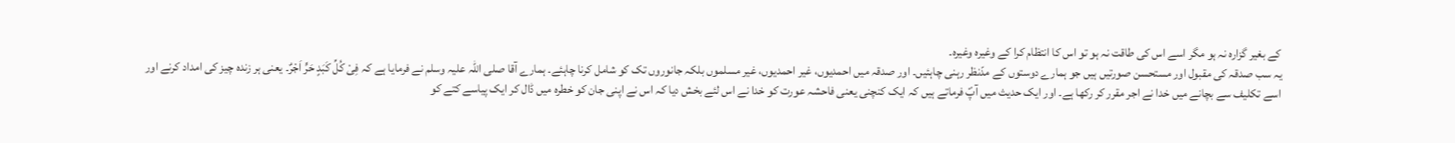کے بغیر گزارہ نہ ہو مگر اسے اس کی طاقت نہ ہو تو اس کا انتظام کرا کے وغیرہ وغیرہ۔
یہ سب صدقہ کی مقبول اور مستحسن صورتیں ہیں جو ہمارے دوستوں کے مدّنظر رہنی چاہئیں۔ اور صدقہ میں احمدیوں، غیر احمدیوں، غیر مسلموں بلکہ جانوروں تک کو شامل کرنا چاہئے۔ ہمارے آقا صلی اللہ علیہ وسلم نے فرمایا ہے کہ فِیْ کُلِّ کَبَدٍ حَرٍّ اَجْرٌ۔ یعنی ہر زندہ چیز کی امداد کرنے اور اسے تکلیف سے بچانے میں خدا نے اجر مقرر کر رکھا ہے۔ اور ایک حدیث میں آپؐ فرماتے ہیں کہ ایک کنچنی یعنی فاحشہ عورت کو خدا نے اس لئے بخش دیا کہ اس نے اپنی جان کو خطرہ میں ڈال کر ایک پیاسے کتے کو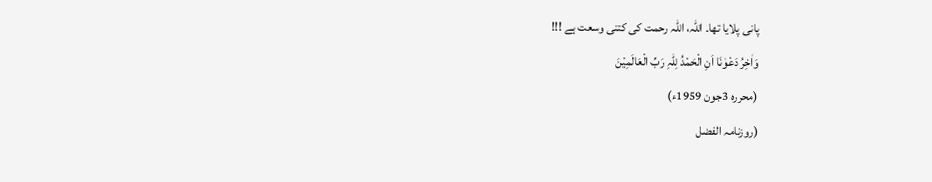پانی پلایا تھا۔ اللہ، اللہ رحمت کی کتنی وسعت ہے !!!
وَاٰخِرُ دَعْوٰنَا اَنِ الْحَمْدُ لِلّٰہِ رَبِّ الْعَالَمِیْنَ
(محررہ 3جون 1959ء)
(روزنامہ الفضل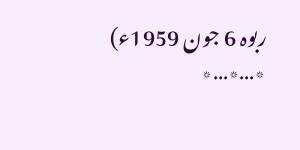ربوہ 6 جون 1959ء)
٭…٭…٭